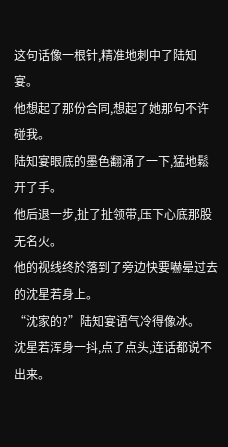这句话像一根针,精准地刺中了陆知宴。
他想起了那份合同,想起了她那句不许碰我。
陆知宴眼底的墨色翻涌了一下,猛地鬆开了手。
他后退一步,扯了扯领带,压下心底那股无名火。
他的视线终於落到了旁边快要嚇晕过去的沈星若身上。
“沈家的?”陆知宴语气冷得像冰。
沈星若浑身一抖,点了点头,连话都说不出来。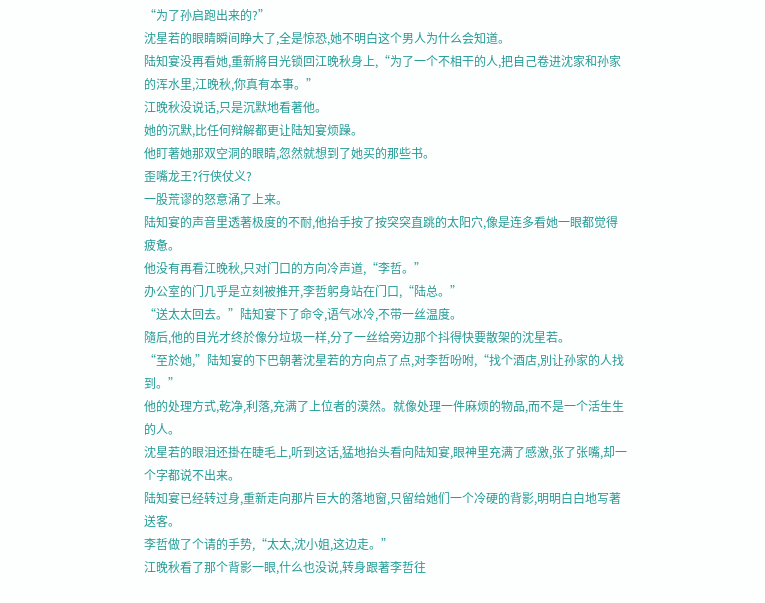“为了孙启跑出来的?”
沈星若的眼睛瞬间睁大了,全是惊恐,她不明白这个男人为什么会知道。
陆知宴没再看她,重新將目光锁回江晚秋身上,“为了一个不相干的人,把自己卷进沈家和孙家的浑水里,江晚秋,你真有本事。”
江晚秋没说话,只是沉默地看著他。
她的沉默,比任何辩解都更让陆知宴烦躁。
他盯著她那双空洞的眼睛,忽然就想到了她买的那些书。
歪嘴龙王?行侠仗义?
一股荒谬的怒意涌了上来。
陆知宴的声音里透著极度的不耐,他抬手按了按突突直跳的太阳穴,像是连多看她一眼都觉得疲惫。
他没有再看江晚秋,只对门口的方向冷声道,“李哲。”
办公室的门几乎是立刻被推开,李哲躬身站在门口,“陆总。”
“送太太回去。”陆知宴下了命令,语气冰冷,不带一丝温度。
隨后,他的目光才终於像分垃圾一样,分了一丝给旁边那个抖得快要散架的沈星若。
“至於她,”陆知宴的下巴朝著沈星若的方向点了点,对李哲吩咐,“找个酒店,別让孙家的人找到。”
他的处理方式,乾净,利落,充满了上位者的漠然。就像处理一件麻烦的物品,而不是一个活生生的人。
沈星若的眼泪还掛在睫毛上,听到这话,猛地抬头看向陆知宴,眼神里充满了感激,张了张嘴,却一个字都说不出来。
陆知宴已经转过身,重新走向那片巨大的落地窗,只留给她们一个冷硬的背影,明明白白地写著送客。
李哲做了个请的手势,“太太,沈小姐,这边走。”
江晚秋看了那个背影一眼,什么也没说,转身跟著李哲往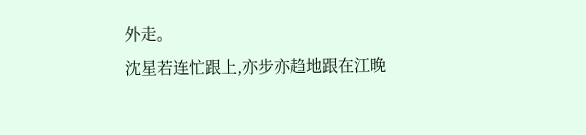外走。
沈星若连忙跟上,亦步亦趋地跟在江晚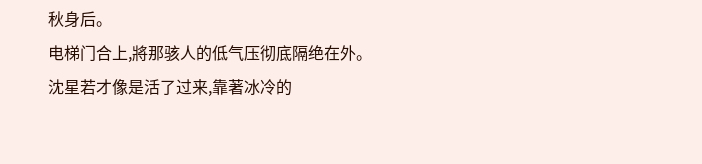秋身后。
电梯门合上,將那骇人的低气压彻底隔绝在外。
沈星若才像是活了过来,靠著冰冷的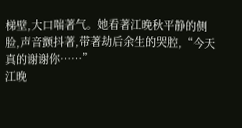梯壁,大口喘著气。她看著江晚秋平静的侧脸,声音颤抖著,带著劫后余生的哭腔,“今天真的谢谢你……”
江晚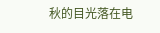秋的目光落在电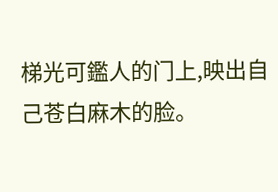梯光可鑑人的门上,映出自己苍白麻木的脸。